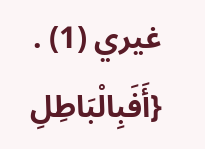غيري (1) .
{أَفَبِالْبَاطِلِ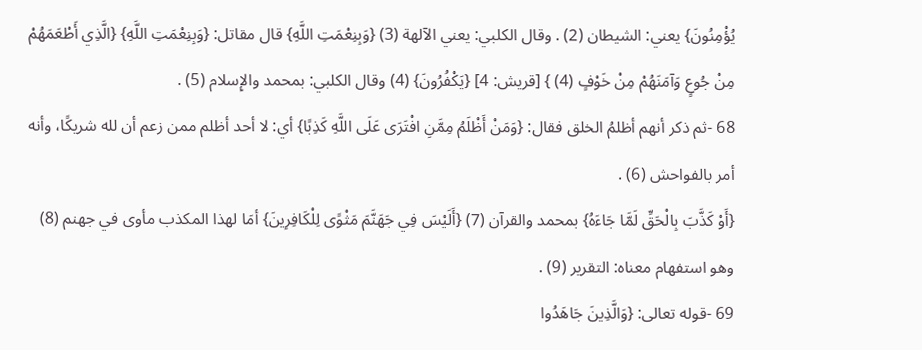يُؤْمِنُونَ} يعني: الشيطان (2) . وقال الكلبي: يعني الآلهة (3) {وَبِنِعْمَتِ اللَّهِ} قال مقاتل: {وَبِنِعْمَتِ اللَّهِ} {الَّذِي أَطْعَمَهُمْ مِنْ جُوعٍ وَآمَنَهُمْ مِنْ خَوْفٍ (4) } [قريش: 4] {يَكْفُرُونَ} (4) وقال الكلبي: بمحمد والإِسلام (5) .
68 -ثم ذكر أنهم أظلمُ الخلق فقال: {وَمَنْ أَظْلَمُ مِمَّنِ افْتَرَى عَلَى اللَّهِ كَذِبًا} أي: لا أحد أظلم ممن زعم أن لله شريكًا، وأنه أمر بالفواحش (6) .
{أَوْ كَذَّبَ بِالْحَقِّ لَمَّا جَاءَهُ} بمحمد والقرآن (7) {أَلَيْسَ فِي جَهَنَّمَ مَثْوًى لِلْكَافِرِينَ} أمَا لهذا المكذب مأوى في جهنم (8) وهو استفهام معناه: التقرير (9) .
69 -قوله تعالى: {وَالَّذِينَ جَاهَدُوا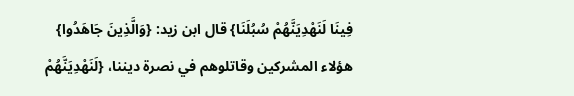فِينَا لَنَهْدِيَنَّهُمْ سُبُلَنَا} قال ابن زيد: {وَالَّذِينَ جَاهَدُوا} هؤلاء المشركين وقاتلوهم في نصرة ديننا، {لَنَهْدِيَنَّهُمْ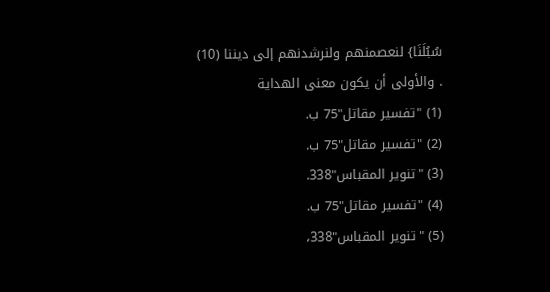سُبُلَنَا} لنعصمنهم ولنرشدنهم إلى ديننا (10) . والأولى أن يكون معنى الهداية
(1) "تفسير مقاتل"75 ب.
(2) "تفسير مقاتل"75 ب.
(3) "تنوير المقباس"338.
(4) "تفسير مقاتل"75 ب.
(5) "تنوير المقباس"338،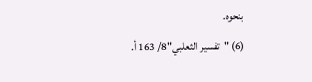بنحوه.
(6) "تفسير الثعلبي"8/ 163 أ.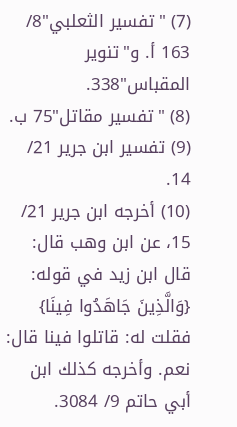(7) "تفسير الثعلبي"8/ 163 أ. و"تنوير المقباس"338.
(8) "تفسير مقاتل"75 ب.
(9) تفسير ابن جرير 21/ 14.
(10) أخرجه ابن جرير 21/ 15، عن ابن وهب قال: قال ابن زيد في قوله: {وَالَّذِينَ جَاهَدُوا فِينَا} فقلت له: قاتلوا فينا قال: نعم. وأخرجه كذلك ابن أبي حاتم 9/ 3084.